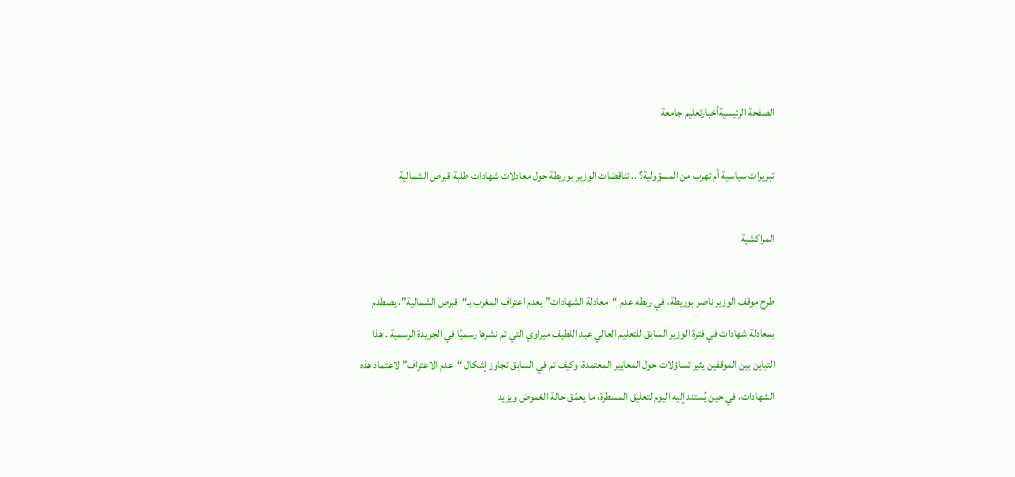الصفحة الرئيسيةأخبارتعليم جامعة

تبريرات سياسية أم تهرب من المسؤولية؟ .. تناقضات الوزير بوريطة حول معادلات شهادات طلبة قبرص الشمالية

المراكشية

طرح موقف الوزير ناصر بوريطة، في ربطه عدم “معادلة الشهادات” بعدم اعتراف المغرب بـ“قبرص الشمالية”، يصطدم  بمعادلة شهادات في فترة الوزير السابق للتعليم العالي عبد اللطيف ميراوي التي تم نشرها رسميًا في الجريدة الرسمية . هذا التباين بين الموقفين يثير تساؤلات حول المعايير المعتمدة، وكيف تم في السابق تجاوز إشكال “عدم الاعتراف” لاعتماد هذه الشهادات، في حين يُستند إليه اليوم لتعليق المسطرة، ما يعمّق حالة الغموض ويزيد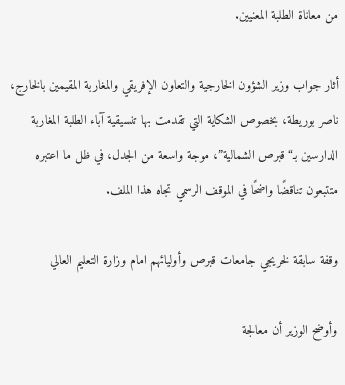من معاناة الطلبة المعنيين.

أثار جواب وزير الشؤون الخارجية والتعاون الإفريقي والمغاربة المقيمين بالخارج، ناصر بوريطة، بخصوص الشكاية التي تقدمت بها تنسيقية آباء الطلبة المغاربة الدارسين بـ“قبرص الشمالية”، موجة واسعة من الجدل، في ظل ما اعتبره متتبعون تناقضًا واضحًا في الموقف الرسمي تجاه هذا الملف.

وقفة سابقة لخريجي جامعات قبرص وأوليائهم امام وزارة التعليم العالي

وأوضح الوزير أن معالجة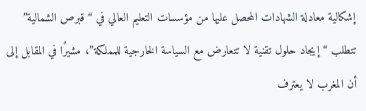إشكالية معادلة الشهادات المحصل عليها من مؤسسات التعليم العالي في “قبرص الشمالية” تتطلب “إيجاد حلول تقنية لا تتعارض مع السياسة الخارجية للمملكة”، مشيرًا في المقابل إلى أن المغرب لا يعترف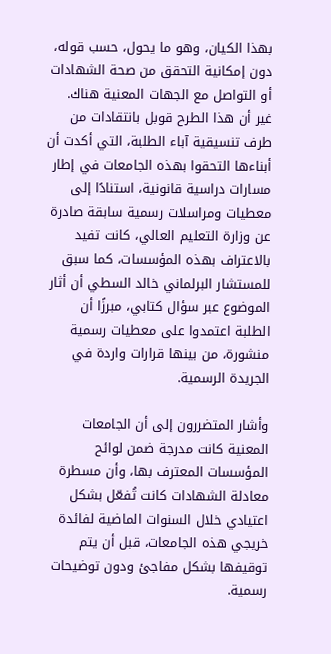بهذا الكيان، وهو ما يحول، حسب قوله، دون إمكانية التحقق من صحة الشهادات أو التواصل مع الجهات المعنية هناك.
غير أن هذا الطرح قوبل بانتقادات من طرف تنسيقية آباء الطلبة، التي أكدت أن أبناءها التحقوا بهذه الجامعات في إطار مسارات دراسية قانونية، استنادًا إلى معطيات ومراسلات رسمية سابقة صادرة عن وزارة التعليم العالي، كانت تفيد بالاعتراف بهذه المؤسسات، كما سبق للمستشار البرلماني خالد السطي أن أثار الموضوع عبر سؤال كتابي، مبرزًا أن الطلبة اعتمدوا على معطيات رسمية منشورة، من بينها قرارات واردة في الجريدة الرسمية.

وأشار المتضررون إلى أن الجامعات المعنية كانت مدرجة ضمن لوائح المؤسسات المعترف بها، وأن مسطرة معادلة الشهادات كانت تُفعّل بشكل اعتيادي خلال السنوات الماضية لفائدة خريجي هذه الجامعات، قبل أن يتم توقيفها بشكل مفاجئ ودون توضيحات رسمية.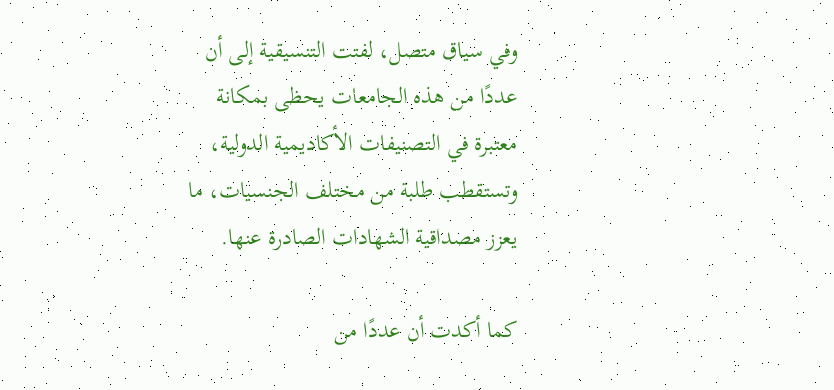وفي سياق متصل، لفتت التنسيقية إلى أن عددًا من هذه الجامعات يحظى بمكانة معتبرة في التصنيفات الأكاديمية الدولية، وتستقطب طلبة من مختلف الجنسيات، ما يعزز مصداقية الشهادات الصادرة عنها.

كما أكدت أن عددًا من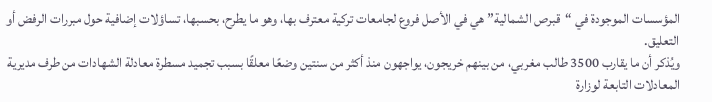المؤسسات الموجودة في “قبرص الشمالية” هي في الأصل فروع لجامعات تركية معترف بها، وهو ما يطرح، بحسبها، تساؤلات إضافية حول مبررات الرفض أو التعليق.
ويُذكر أن ما يقارب 3500 طالب مغربي، من بينهم خريجون، يواجهون منذ أكثر من سنتين وضعًا معلقًا بسبب تجميد مسطرة معادلة الشهادات من طرف مديرية المعادلات التابعة لوزارة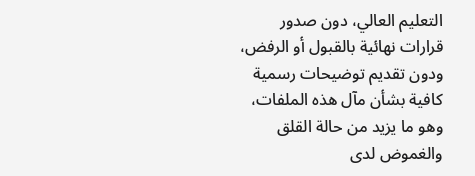التعليم العالي، دون صدور قرارات نهائية بالقبول أو الرفض، ودون تقديم توضيحات رسمية كافية بشأن مآل هذه الملفات، وهو ما يزيد من حالة القلق والغموض لدى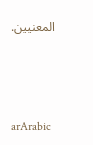المعنيين.



arArabic